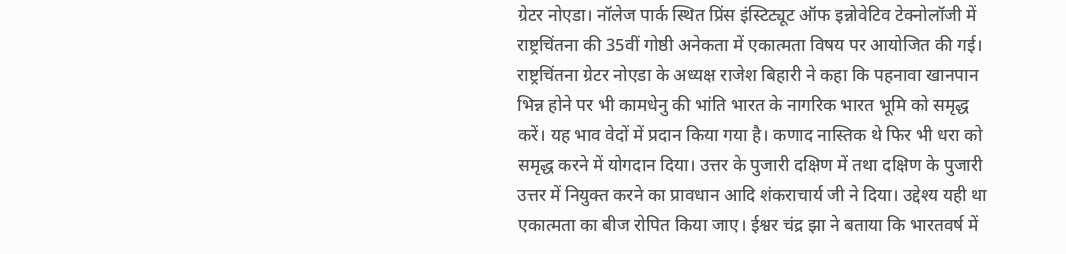ग्रेटर नोएडा। नॉलेज पार्क स्थित प्रिंस इंस्टिट्यूट ऑफ इन्नोवेटिव टेक्नोलॉजी में राष्ट्रचिंतना की 35वीं गोष्ठी अनेकता में एकात्मता विषय पर आयोजित की गई। राष्ट्रचिंतना ग्रेटर नोएडा के अध्यक्ष राजेश बिहारी ने कहा कि पहनावा खानपान भिन्न होने पर भी कामधेनु की भांति भारत के नागरिक भारत भूमि को समृद्ध करें। यह भाव वेदों में प्रदान किया गया है। कणाद नास्तिक थे फिर भी धरा को समृद्ध करने में योगदान दिया। उत्तर के पुजारी दक्षिण में तथा दक्षिण के पुजारी उत्तर में नियुक्त करने का प्रावधान आदि शंकराचार्य जी ने दिया। उद्देश्य यही था एकात्मता का बीज रोपित किया जाए। ईश्वर चंद्र झा ने बताया कि भारतवर्ष में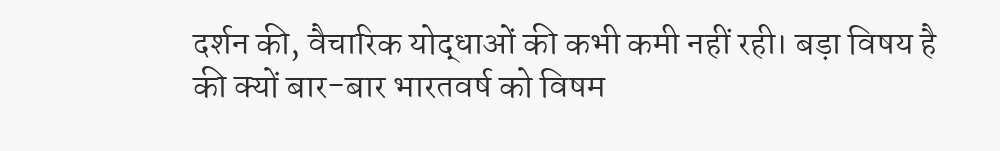दर्शन की, वैचारिक योद्धाओं की कभी कमी नहीं रही। बड़ा विषय है की क्यों बार-बार भारतवर्ष को विषम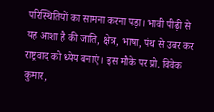परिस्थितियों का सामना करना पड़ा। भावी पीढ़ी से यह आशा है की जाति, क्षेत्र, भाषा, पंथ से उबर कर राष्ट्रवाद को ध्येय बनाएं। इस मौके पर प्रो. विवेक कुमार,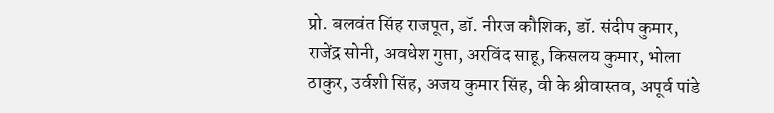प्रो. बलवंत सिंह राजपूत, डॉ. नीरज कौशिक, डॉ. संदीप कुमार, राजेंद्र सोनी, अवधेश गुप्ता, अरविंद साहू, किसलय कुमार, भोला ठाकुर, उर्वशी सिंह, अजय कुमार सिंह, वी के श्रीवास्तव, अपूर्व पांडे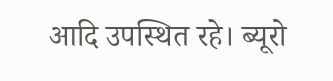आदि उपस्थित रहे। ब्यूरो